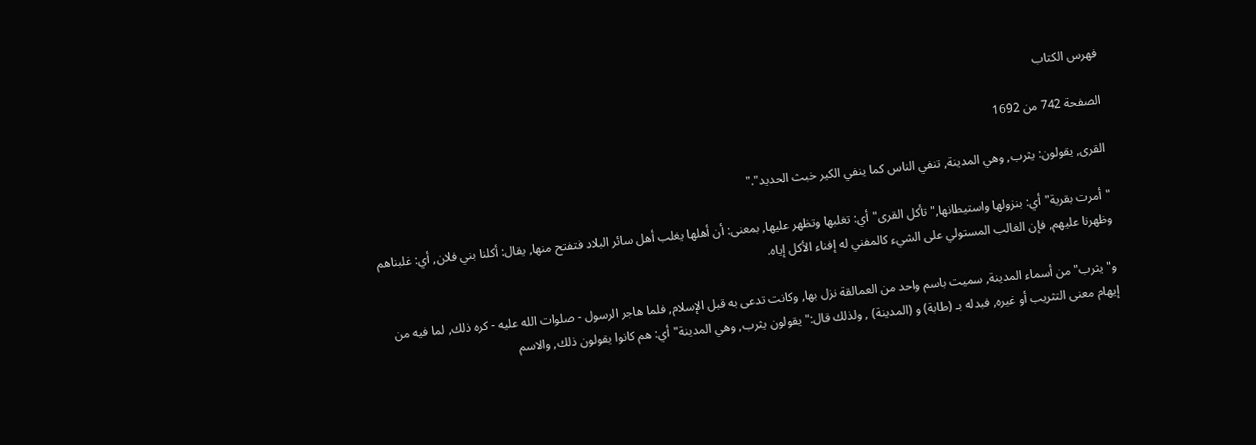فهرس الكتاب

الصفحة 742 من 1692

القرى, يقولون: يثرب, وهي المدينة, تنفي الناس كما ينفي الكير خبث الحديد"."

"أمرت بقرية"أي: بنزولها واستيطانها,"تأكل القرى"أي: تغلبها وتظهر عليها, بمعنى: أن أهلها يغلب أهل سائر البلاد فتفتح منها, يقال: أكلنا بني فلان, أي: غلبناهم وظهرنا عليهم, فإن الغالب المستولي على الشيء كالمفني له إفناء الأكل إياه.

و"يثرب"من أسماء المدينة, سميت باسم واحد من العمالقة نزل بها, وكانت تدعى به قبل الإسلام, فلما هاجر الرسول - صلوات الله عليه - كره ذلك, لما فيه من إيهام معنى التثريب أو غيره, فبدله بـ (طابة) و (المدينة) , ولذلك قال:"يقولون يثرب, وهي المدينة"أي: هم كانوا يقولون ذلك, والاسم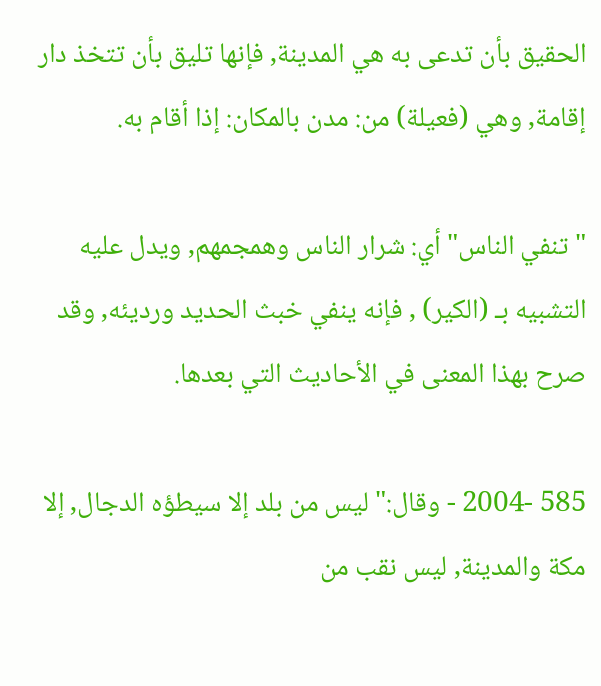الحقيق بأن تدعى به هي المدينة, فإنها تليق بأن تتخذ دار إقامة, وهي (فعيلة) من: مدن بالمكان: إذا أقام به.

"تنفي الناس"أي: شرار الناس وهمجمهم, ويدل عليه التشبيه بـ (الكير) , فإنه ينفي خبث الحديد ورديئه, وقد صرح بهذا المعنى في الأحاديث التي بعدها.

585 -2004 - وقال:"ليس من بلد إلا سيطؤه الدجال, إلا مكة والمدينة, ليس نقب من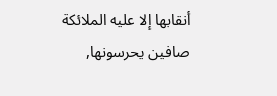أنقابها إلا عليه الملائكة صافين يحرسونها,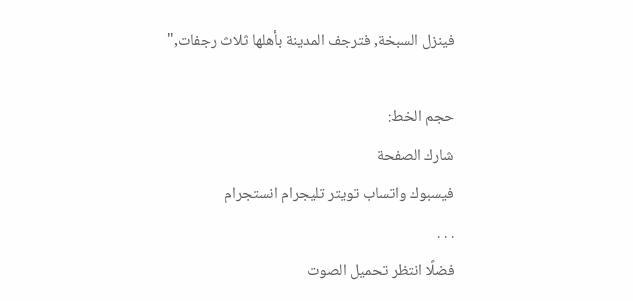فينزل السبخة, فترجف المدينة بأهلها ثلاث رجفات,"

حجم الخط:
شارك الصفحة
فيسبوك واتساب تويتر تليجرام انستجرام
. . .
فضلًا انتظر تحميل الصوت